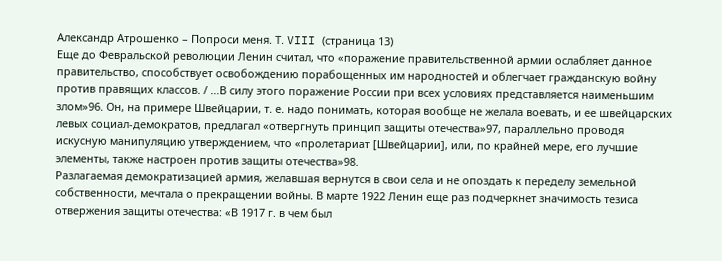Александр Атрошенко – Попроси меня. Т. VIII (страница 13)
Еще до Февральской революции Ленин считал, что «поражение правительственной армии ослабляет данное правительство, способствует освобождению порабощенных им народностей и облегчает гражданскую войну против правящих классов. / …В силу этого поражение России при всех условиях представляется наименьшим злом»96. Он, на примере Швейцарии, т. е. надо понимать, которая вообще не желала воевать, и ее швейцарских левых социал-демократов, предлагал «отвергнуть принцип защиты отечества»97, параллельно проводя искусную манипуляцию утверждением, что «пролетариат [Швейцарии], или, по крайней мере, его лучшие элементы, также настроен против защиты отечества»98.
Разлагаемая демократизацией армия, желавшая вернутся в свои села и не опоздать к переделу земельной собственности, мечтала о прекращении войны. В марте 1922 Ленин еще раз подчеркнет значимость тезиса отвержения защиты отечества: «В 1917 г. в чем был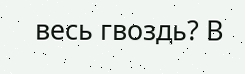весь гвоздь? В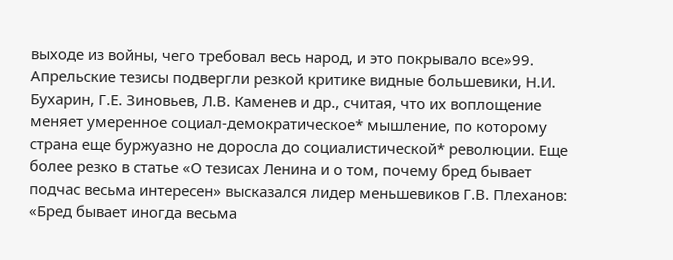выходе из войны, чего требовал весь народ, и это покрывало все»99.
Апрельские тезисы подвергли резкой критике видные большевики, Н.И. Бухарин, Г.Е. Зиновьев, Л.В. Каменев и др., считая, что их воплощение меняет умеренное социал-демократическое* мышление, по которому страна еще буржуазно не доросла до социалистической* революции. Еще более резко в статье «О тезисах Ленина и о том, почему бред бывает подчас весьма интересен» высказался лидер меньшевиков Г.В. Плеханов: «Бред бывает иногда весьма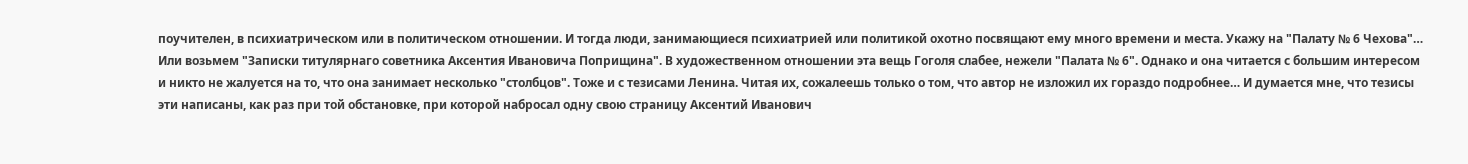поучителен, в психиатрическом или в политическом отношении. И тогда люди, занимающиеся психиатрией или политикой охотно посвящают ему много времени и места. Укажу на "Палату № 6 Чехова"… Или возьмем "Записки титулярнаго советника Аксентия Ивановича Поприщина". В художественном отношении эта вещь Гоголя слабее, нежели "Палата № 6". Однако и она читается с большим интересом и никто не жалуется на то, что она занимает несколько "столбцов". Тоже и с тезисами Ленина. Читая их, сожалеешь только о том, что автор не изложил их гораздо подробнее… И думается мне, что тезисы эти написаны, как раз при той обстановке, при которой набросал одну свою страницу Аксентий Иванович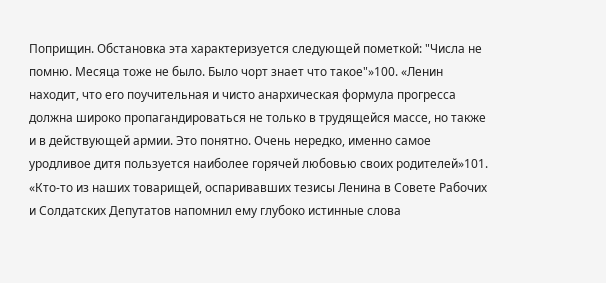Поприщин. Обстановка эта характеризуется следующей пометкой: "Числа не помню. Месяца тоже не было. Было чорт знает что такое"»100. «Ленин находит, что его поучительная и чисто анархическая формула прогресса должна широко пропагандироваться не только в трудящейся массе, но также и в действующей армии. Это понятно. Очень нередко, именно самое уродливое дитя пользуется наиболее горячей любовью своих родителей»101. «Кто-то из наших товарищей, оспаривавших тезисы Ленина в Совете Рабочих и Солдатских Депутатов напомнил ему глубоко истинные слова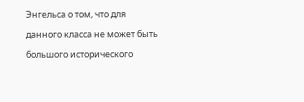Энгельса о том, что для данного класса не может быть большого исторического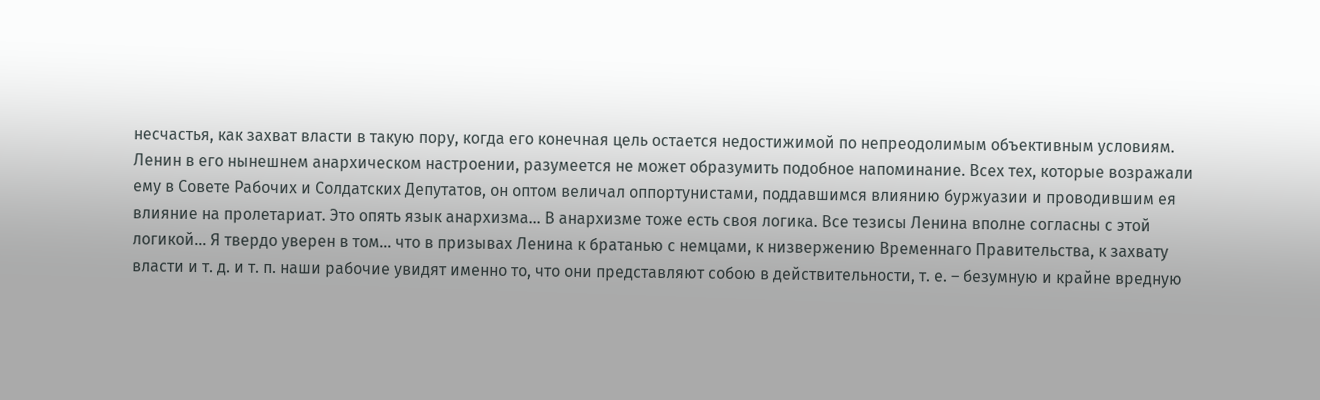несчастья, как захват власти в такую пору, когда его конечная цель остается недостижимой по непреодолимым объективным условиям. Ленин в его нынешнем анархическом настроении, разумеется не может образумить подобное напоминание. Всех тех, которые возражали ему в Совете Рабочих и Солдатских Депутатов, он оптом величал оппортунистами, поддавшимся влиянию буржуазии и проводившим ея влияние на пролетариат. Это опять язык анархизма… В анархизме тоже есть своя логика. Все тезисы Ленина вполне согласны с этой логикой… Я твердо уверен в том… что в призывах Ленина к братанью с немцами, к низвержению Временнаго Правительства, к захвату власти и т. д. и т. п. наши рабочие увидят именно то, что они представляют собою в действительности, т. е. – безумную и крайне вредную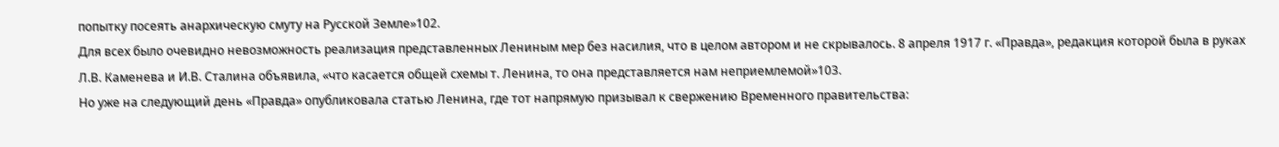попытку посеять анархическую смуту на Русской Земле»102.
Для всех было очевидно невозможность реализация представленных Лениным мер без насилия, что в целом автором и не скрывалось. 8 апреля 1917 г. «Правда», редакция которой была в руках Л.В. Каменева и И.В. Сталина объявила, «что касается общей схемы т. Ленина, то она представляется нам неприемлемой»103.
Но уже на следующий день «Правда» опубликовала статью Ленина, где тот напрямую призывал к свержению Временного правительства: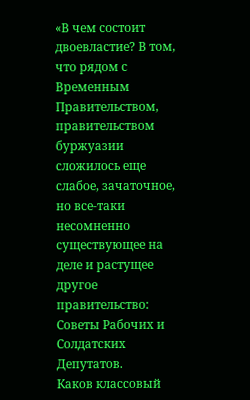«В чем состоит двоевластие? В том, что рядом с Временным Правительством, правительством буржуазии сложилось еще слабое, зачаточное, но все-таки несомненно существующее на деле и растущее другое правительство: Советы Рабочих и Солдатских Депутатов.
Каков классовый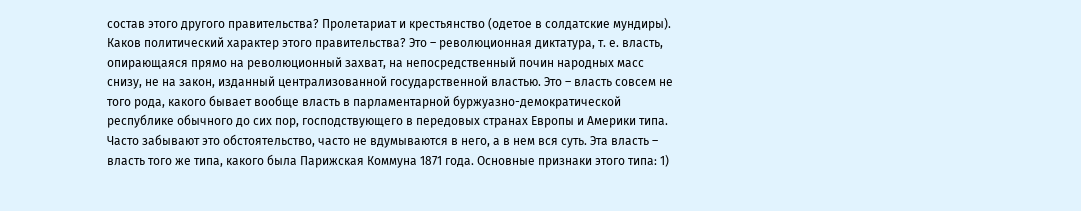состав этого другого правительства? Пролетариат и крестьянство (одетое в солдатские мундиры). Каков политический характер этого правительства? Это – революционная диктатура, т. е. власть, опирающаяся прямо на революционный захват, на непосредственный почин народных масс снизу, не на закон, изданный централизованной государственной властью. Это – власть совсем не того рода, какого бывает вообще власть в парламентарной буржуазно-демократической республике обычного до сих пор, господствующего в передовых странах Европы и Америки типа. Часто забывают это обстоятельство, часто не вдумываются в него, а в нем вся суть. Эта власть – власть того же типа, какого была Парижская Коммуна 1871 года. Основные признаки этого типа: 1)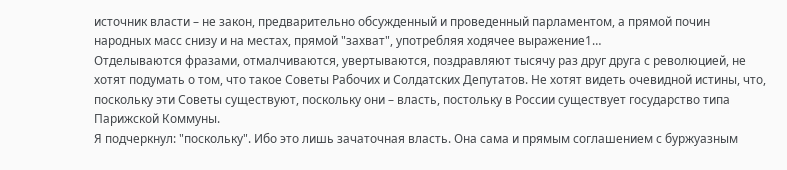источник власти – не закон, предварительно обсужденный и проведенный парламентом, а прямой почин народных масс снизу и на местах, прямой "захват", употребляя ходячее выражение1…
Отделываются фразами, отмалчиваются, увертываются, поздравляют тысячу раз друг друга с революцией, не хотят подумать о том, что такое Советы Рабочих и Солдатских Депутатов. Не хотят видеть очевидной истины, что, поскольку эти Советы существуют, поскольку они – власть, постольку в России существует государство типа Парижской Коммуны.
Я подчеркнул: "поскольку". Ибо это лишь зачаточная власть. Она сама и прямым соглашением с буржуазным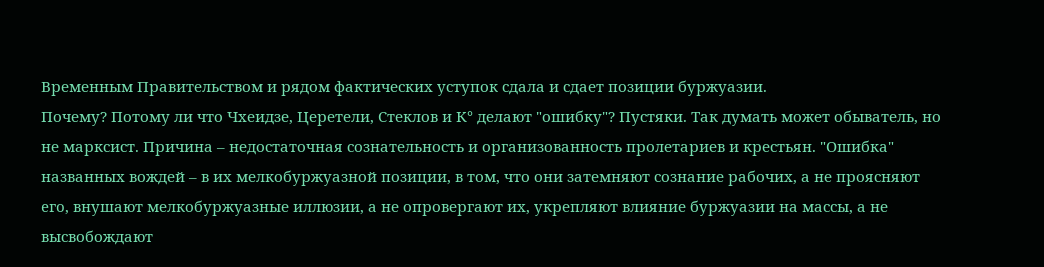Временным Правительством и рядом фактических уступок сдала и сдает позиции буржуазии.
Почему? Потому ли что Чхеидзе, Церетели, Стеклов и К° делают "ошибку"? Пустяки. Так думать может обыватель, но не марксист. Причина – недостаточная сознательность и организованность пролетариев и крестьян. "Ошибка" названных вождей – в их мелкобуржуазной позиции, в том, что они затемняют сознание рабочих, а не проясняют eгo, внушают мелкобуржуазные иллюзии, а не опровергают их, укрепляют влияние буржуазии на массы, а не высвобождают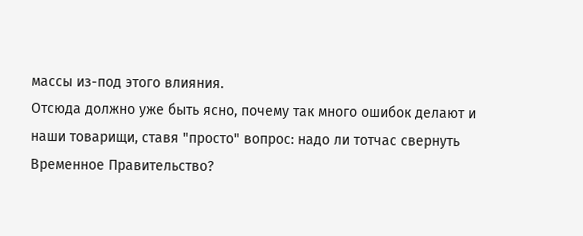массы из-под этого влияния.
Отсюда должно уже быть ясно, почему так много ошибок делают и наши товарищи, ставя "просто" вопрос: надо ли тотчас свернуть Временное Правительство?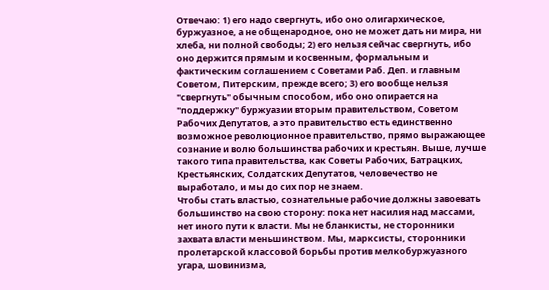Отвечаю: 1) его надо свергнуть, ибо оно олигархическое, буржуазное, а не общенародное, оно не может дать ни мира, ни хлеба, ни полной свободы; 2) eгo нельзя сейчас свергнуть, ибо оно держится прямым и косвенным, формальным и фактическим соглашением с Советами Раб. Деп. и главным Советом, Питерским, прежде всего; 3) eгo вообще нельзя "свергнуть" обычным способом, ибо оно опирается на "поддержку" буржуазии вторым правительством, Советом Рабочих Депутатов, а это правительство есть единственно возможное революционное правительство, прямо выражающее сознание и волю большинства рабочих и крестьян. Выше, лучше такого типа правительства, как Советы Рабочих, Батрацких, Крестьянских, Солдатских Депутатов, человечество не выработало, и мы до сих пор не знаем.
Чтобы стать властью, сознательные рабочие должны завоевать большинство на свою сторону: пока нет насилия над массами, нет иного пути к власти. Мы не бланкисты, не сторонники захвата власти меньшинством. Мы, марксисты, сторонники пролетарской классовой борьбы против мелкобуржуазного угара, шовинизма,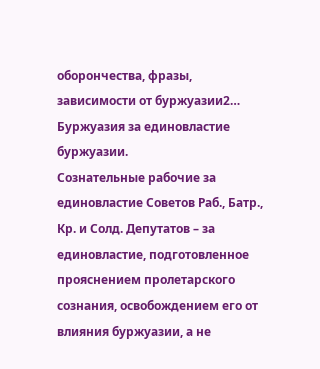оборончества, фразы, зависимости от буржуазии2…
Буржуазия за единовластие буржуазии.
Сознательные рабочие за единовластие Советов Раб., Батр., Кр. и Солд. Депутатов – за единовластие, подготовленное прояснением пролетарского сознания, освобождением его от влияния буржуазии, а не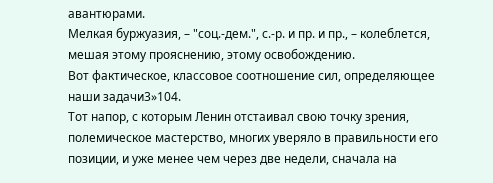авантюрами.
Мелкая буржуазия, – "соц.-дем.", с.-р. и пр. и пр., – колеблется, мешая этому прояснению, этому освобождению.
Вот фактическое, классовое соотношение сил, определяющее наши задачи3»104.
Тот напор, с которым Ленин отстаивал свою точку зрения, полемическое мастерство, многих уверяло в правильности его позиции, и уже менее чем через две недели, сначала на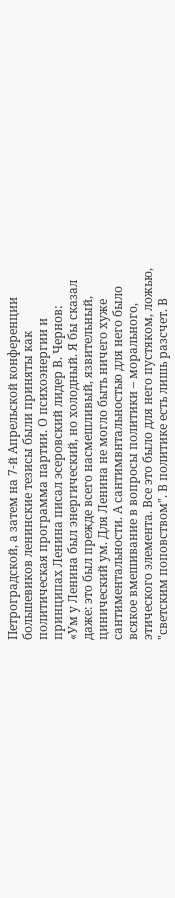Петроградской, а затем на 7-й Апрельской конференции большевиков ленинские тезисы были приняты как политическая программа партии. О психоэнергии и принципах Ленина писал эсеровский лидер В. Чернов:
«Ум у Ленина был энергический, но холодный. Я бы сказал даже: это был прежде всего насмешливый, язвительный, цинический ум. Для Ленина не могло быть ничего хуже сантиментальности. А сантимвнтальностью для него было всякое вмешивание в вопросы политики – морального, этического элемента. Все это было для него пустяком, ложью, "светским поповством". В политике есть лишь разсчет. В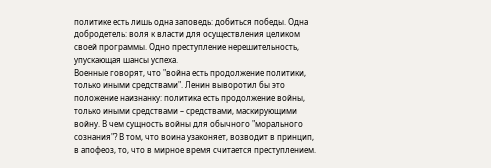политике есть лишь одна заповедь: добиться победы. Одна добродетель: воля к власти для осуществления целиком своей программы. Одно преступление нерешительность, упускающая шансы успеха.
Военные говорят, что "война есть продолжение политики, только иными средствами". Ленин выворотил бы это положение наизнанку: политика есть продолжение войны, только иными средствами – средствами, маскирующими войну. В чем сущность войны для обычного "морального сознания"? В том, что воина узаконяет, возводит в принцип, в апофеоз, то, что в мирное время считается преступлением.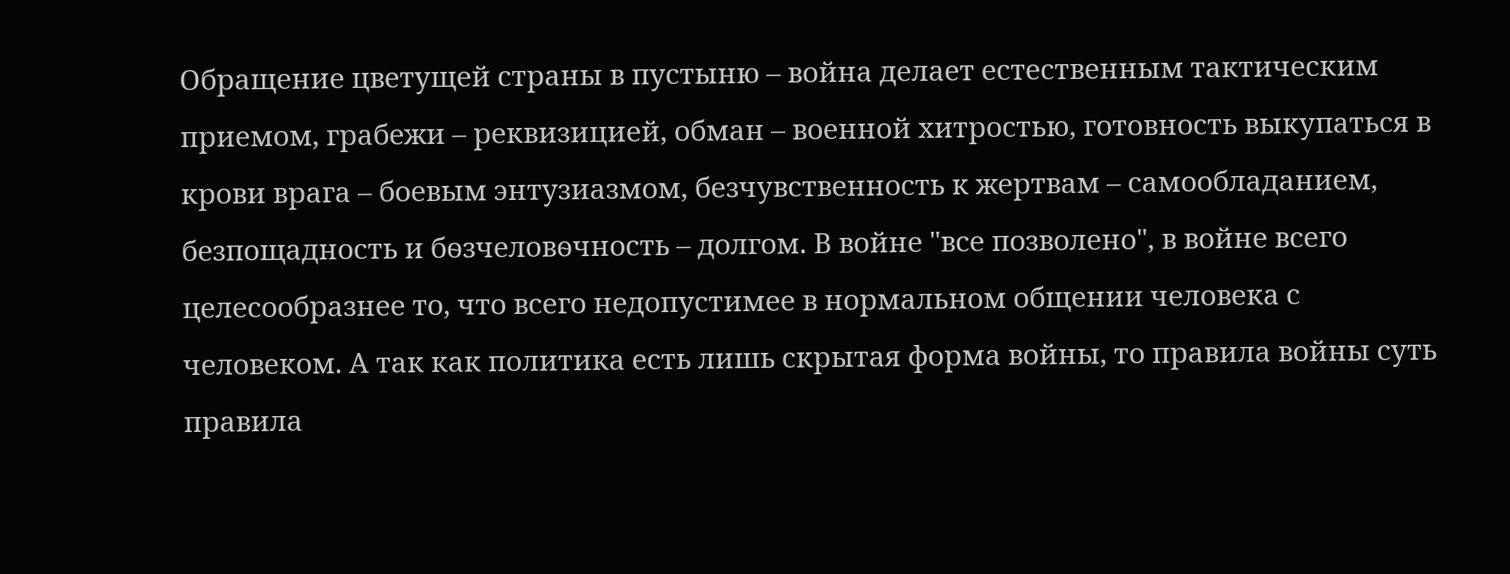Обращение цветущей страны в пустыню – война делает естественным тактическим приемом, грабежи – реквизицией, обман – военной хитростью, готовность выкупаться в крови врага – боевым энтузиазмом, безчувственность к жертвам – самообладанием, безпощадность и бѳзчеловѳчность – долгом. В войне "все позволено", в войне всего целесообразнее то, что всего недопустимее в нормальном общении человека с человеком. А так как политика есть лишь скрытая форма войны, то правила войны суть правила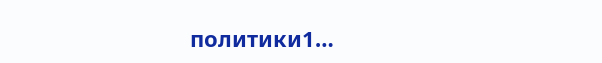политики1…